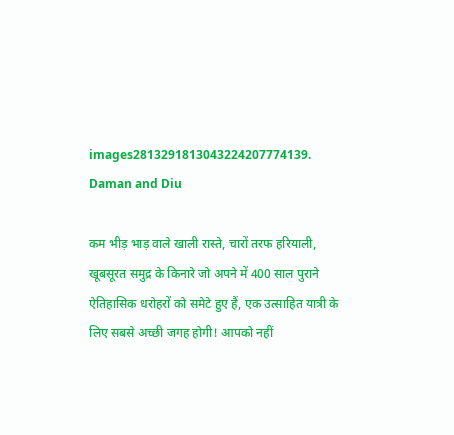images2813291813043224207774139.
Daman and Diu

कम भीड़ भाड़ वाले खाली रास्ते, चारों तरफ हरियाली, खूबसूरत समुद्र के किनारे जो अपने में 400 साल पुराने ऐतिहासिक धरोहरों को समेटे हुए हैं, एक उत्साहित यात्री के लिए सबसे अच्छी जगह होगी! आपको नहीं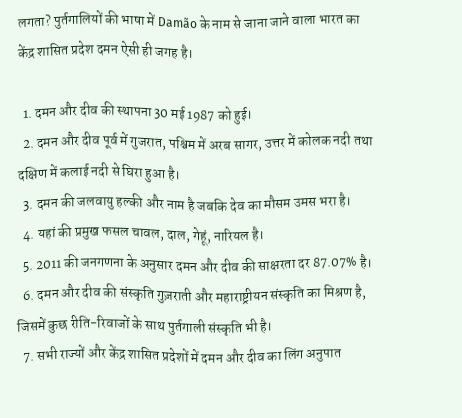लगता? पुर्तगालियों की भाषा में Damão के नाम से जाना जाने वाला भारत का केंद्र शासित प्रदेश दमन ऐसी ही जगह है।

  1. दमन और दीव की स्थापना 30 मई 1987 को हुई।
  2. दमन और दीव पूर्व में गुजरात, पश्चिम में अरब सागर, उत्तर में कोलक नदी तथा दक्षिण में कलाई नदी से घिरा हुआ है।
  3. दमन की जलवायु हल्की और नाम है जबकि देव का मौसम उमस भरा है।
  4. यहां की प्रमुख फसल चावल, दाल, गेहूं, नारियल है।
  5. 2011 की जनगणना के अनुसार दमन और दीव की साक्षरता दर 87.07% है।
  6. दमन और दीव की संस्कृति गुज़राती और महाराष्ट्रीयन संस्कृति का मिश्रण है, जिसमें कुछ रीति-रिवाजों के साथ पुर्तगाली संस्कृति भी है।
  7. सभी राज्यों और केंद्र शासित प्रदेशों में दमन और दीव का लिंग अनुपात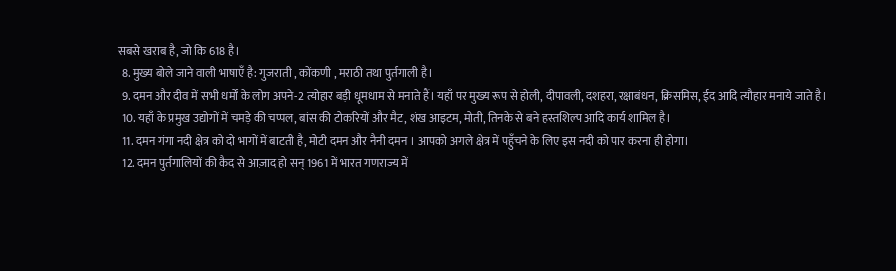सबसे खराब है, जो कि 618 है।
  8. मुख्य बोले जाने वाली भाषाएँ है: गुजराती , कोंकणी , मराठी तथा पुर्तगाली है।
  9. दमन और दीव में सभी धर्मों के लोग अपने-2 त्योहार बड़ी धूमधाम से मनाते हैं। यहाँ पर मुख्य रूप से होली, दीपावली, दशहरा, रक्षाबंधन, क्रिसमिस, ईद आदि त्यौहार मनाये जाते है।
  10. यहाँ के प्रमुख उद्योगों में चमड़े की चप्पल, बांस की टोकरियों और मैट, शंख आइटम, मोती, तिनके से बने हस्तशिल्प आदि कार्य शामिल है।
  11. दमन गंगा नदी क्षेत्र को दो भागों में बाटती है, मोटी दमन और नैनी दमन । आपको अगले क्षेत्र में पहुँचने के लिए इस नदी को पार करना ही होगा।
  12. दमन पुर्तगालियों की कैद से आज़ाद हो सन् 1961 में भारत गणराज्य में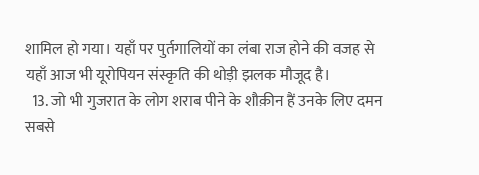शामिल हो गया। यहाँ पर पुर्तगालियों का लंबा राज होने की वजह से यहाँ आज भी यूरोपियन संस्कृति की थोड़ी झलक मौजूद है।
  13. जो भी गुजरात के लोग शराब पीने के शौक़ीन हैं उनके लिए दमन सबसे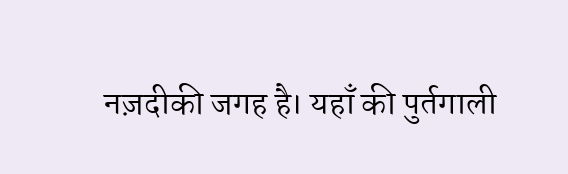नज़दीकी जगह है। यहाँ की पुर्तगाली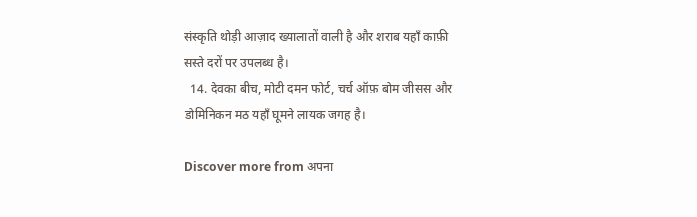संस्कृति थोड़ी आज़ाद ख्यालातों वाली है और शराब यहाँ काफ़ी सस्ते दरों पर उपलब्ध है।
  14. देवका बीच, मोटी दमन फोर्ट, चर्च ऑफ़ बोम जीसस और डोमिनिकन मठ यहाँ घूमने लायक जगह है।

Discover more from अपना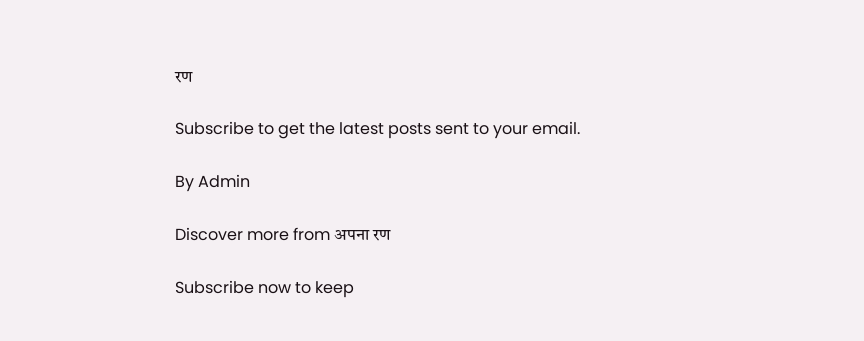रण

Subscribe to get the latest posts sent to your email.

By Admin

Discover more from अपना रण

Subscribe now to keep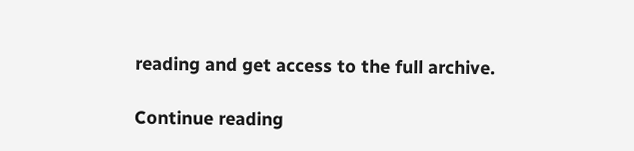reading and get access to the full archive.

Continue reading